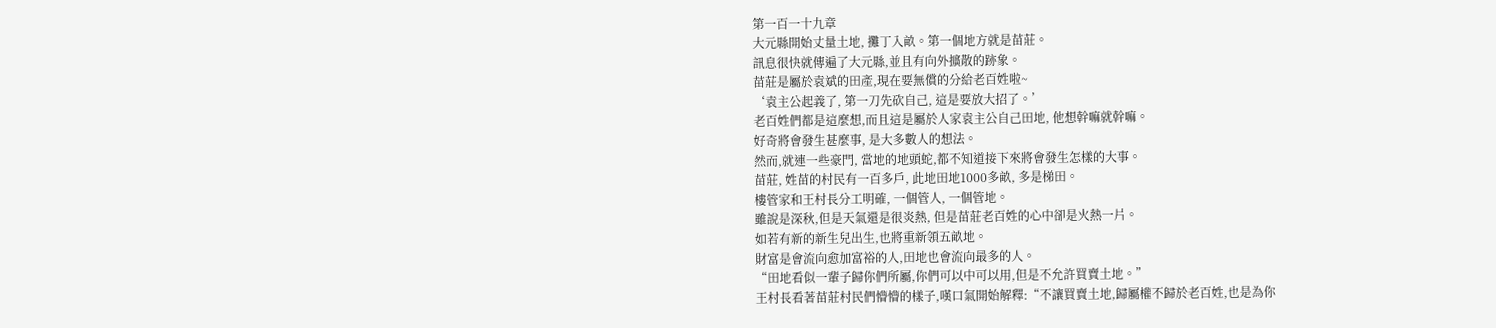第一百一十九章
大元縣開始丈量土地, 攤丁入畝。第一個地方就是苗莊。
訊息很快就傳遍了大元縣,並且有向外擴散的跡象。
苗莊是屬於袁斌的田產,現在要無償的分給老百姓啦~
‘袁主公起義了, 第一刀先砍自己, 這是要放大招了。’
老百姓們都是這麼想,而且這是屬於人家袁主公自己田地, 他想幹嘛就幹嘛。
好奇將會發生甚麼事, 是大多數人的想法。
然而,就連一些豪門, 當地的地頭蛇,都不知道接下來將會發生怎樣的大事。
苗莊, 姓苗的村民有一百多戶, 此地田地1000多畝, 多是梯田。
樓管家和王村長分工明確, 一個管人, 一個管地。
雖說是深秋,但是天氣還是很炎熱, 但是苗莊老百姓的心中卻是火熱一片。
如若有新的新生兒出生,也將重新領五畝地。
財富是會流向愈加富裕的人,田地也會流向最多的人。
“田地看似一輩子歸你們所屬,你們可以中可以用,但是不允許買賣土地。”
王村長看著苗莊村民們懵懵的樣子,嘆口氣開始解釋:“不讓買賣土地,歸屬權不歸於老百姓,也是為你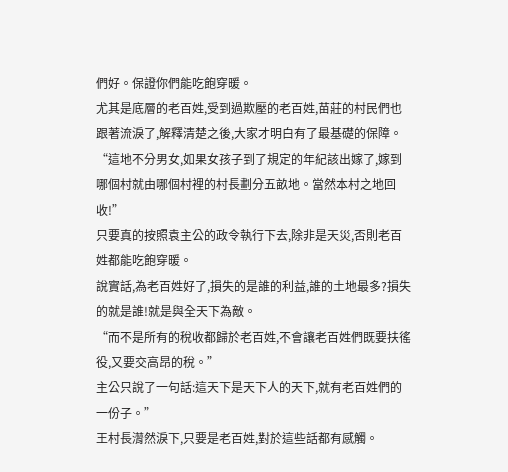們好。保證你們能吃飽穿暖。
尤其是底層的老百姓,受到過欺壓的老百姓,苗莊的村民們也跟著流淚了,解釋清楚之後,大家才明白有了最基礎的保障。
“這地不分男女,如果女孩子到了規定的年紀該出嫁了,嫁到哪個村就由哪個村裡的村長劃分五畝地。當然本村之地回收!”
只要真的按照袁主公的政令執行下去,除非是天災,否則老百姓都能吃飽穿暖。
說實話,為老百姓好了,損失的是誰的利益,誰的土地最多?損失的就是誰!就是與全天下為敵。
“而不是所有的稅收都歸於老百姓,不會讓老百姓們既要扶徭役,又要交高昂的稅。”
主公只說了一句話:這天下是天下人的天下,就有老百姓們的一份子。”
王村長潸然淚下,只要是老百姓,對於這些話都有感觸。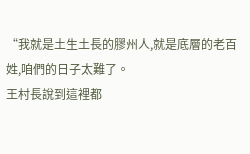“我就是土生土長的膠州人,就是底層的老百姓,咱們的日子太難了。
王村長說到這裡都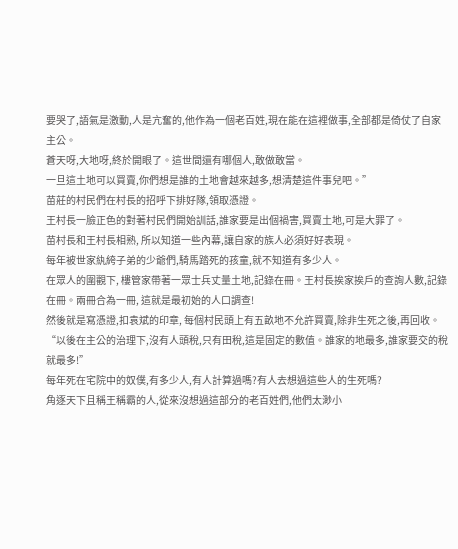要哭了,語氣是激動,人是亢奮的,他作為一個老百姓,現在能在這裡做事,全部都是倚仗了自家主公。
蒼天呀,大地呀,終於開眼了。這世間還有哪個人,敢做敢當。
一旦這土地可以買賣,你們想是誰的土地會越來越多,想清楚這件事兒吧。”
苗莊的村民們在村長的招呼下排好隊,領取憑證。
王村長一臉正色的對著村民們開始訓話,誰家要是出個禍害,買賣土地,可是大罪了。
苗村長和王村長相熟, 所以知道一些內幕,讓自家的族人必須好好表現。
每年被世家紈絝子弟的少爺們,騎馬踏死的孩童,就不知道有多少人。
在眾人的圍觀下, 樓管家帶著一眾士兵丈量土地,記錄在冊。王村長挨家挨戶的查詢人數,記錄在冊。兩冊合為一冊, 這就是最初始的人口調查!
然後就是寫憑證,扣袁斌的印章, 每個村民頭上有五畝地不允許買賣,除非生死之後,再回收。
“以後在主公的治理下,沒有人頭稅,只有田稅,這是固定的數值。誰家的地最多,誰家要交的稅就最多!”
每年死在宅院中的奴僕,有多少人,有人計算過嗎?有人去想過這些人的生死嗎?
角逐天下且稱王稱霸的人,從來沒想過這部分的老百姓們,他們太渺小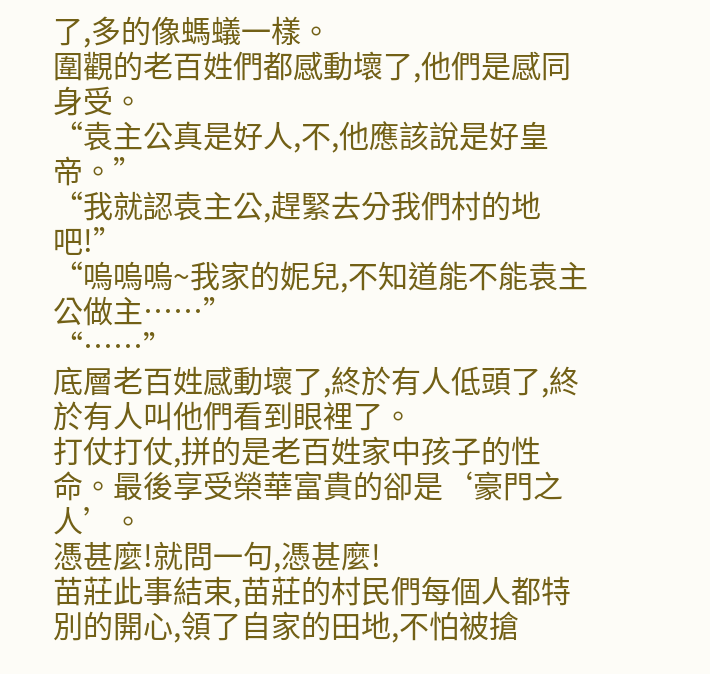了,多的像螞蟻一樣。
圍觀的老百姓們都感動壞了,他們是感同身受。
“袁主公真是好人,不,他應該說是好皇帝。”
“我就認袁主公,趕緊去分我們村的地吧!”
“嗚嗚嗚~我家的妮兒,不知道能不能袁主公做主……”
“……”
底層老百姓感動壞了,終於有人低頭了,終於有人叫他們看到眼裡了。
打仗打仗,拼的是老百姓家中孩子的性命。最後享受榮華富貴的卻是‘豪門之人’。
憑甚麼!就問一句,憑甚麼!
苗莊此事結束,苗莊的村民們每個人都特別的開心,領了自家的田地,不怕被搶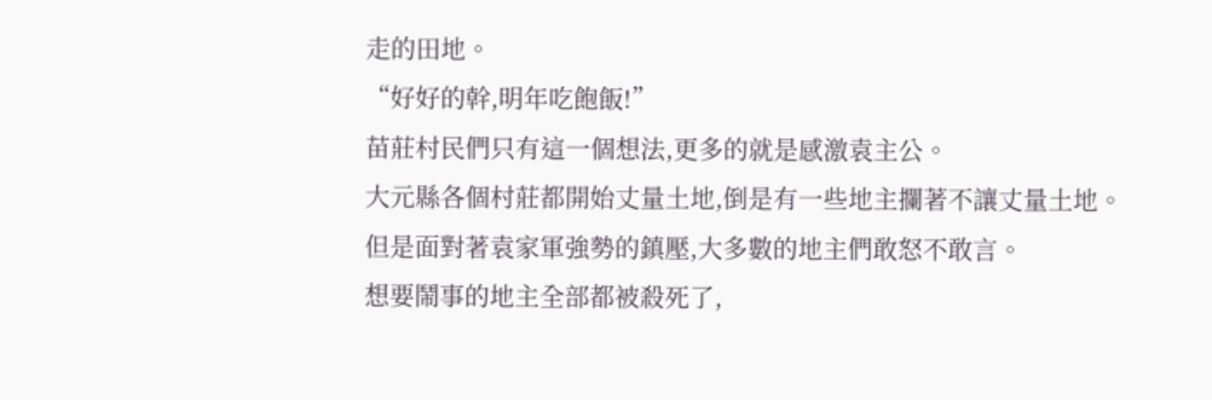走的田地。
“好好的幹,明年吃飽飯!”
苗莊村民們只有這一個想法,更多的就是感激袁主公。
大元縣各個村莊都開始丈量土地,倒是有一些地主攔著不讓丈量土地。
但是面對著袁家軍強勢的鎮壓,大多數的地主們敢怒不敢言。
想要鬧事的地主全部都被殺死了,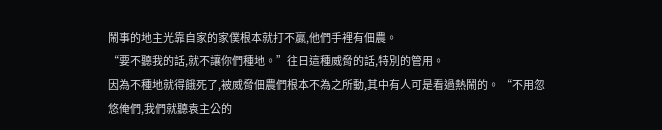鬧事的地主光靠自家的家僕根本就打不贏,他們手裡有佃農。
“要不聽我的話,就不讓你們種地。”往日這種威脅的話,特別的管用。
因為不種地就得餓死了,被威脅佃農們根本不為之所動,其中有人可是看過熱鬧的。 “不用忽悠俺們,我們就聽袁主公的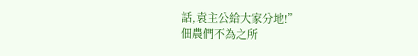話,袁主公給大家分地!”
佃農們不為之所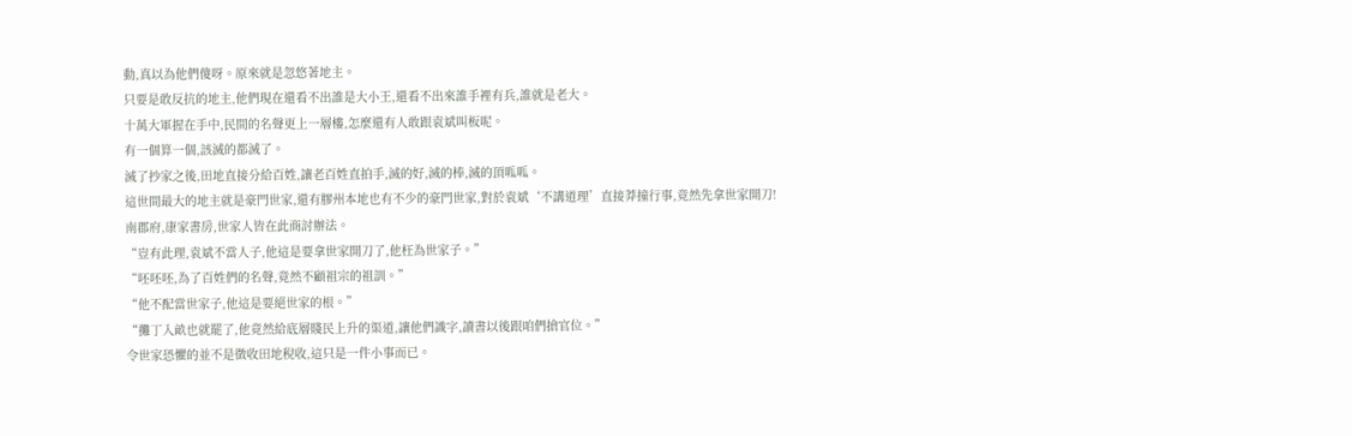動,真以為他們傻呀。原來就是忽悠著地主。
只要是敢反抗的地主,他們現在還看不出誰是大小王,還看不出來誰手裡有兵,誰就是老大。
十萬大軍握在手中,民間的名聲更上一層樓,怎麼還有人敢跟袁斌叫板呢。
有一個算一個,該滅的都滅了。
滅了抄家之後,田地直接分給百姓,讓老百姓直拍手,滅的好,滅的棒,滅的頂呱呱。
這世間最大的地主就是豪門世家,還有膠州本地也有不少的豪門世家,對於袁斌‘不講道理’直接莽撞行事,竟然先拿世家開刀!
南郡府,康家書房,世家人皆在此商討辦法。
“豈有此理,袁斌不當人子,他這是要拿世家開刀了,他枉為世家子。”
“呸呸呸,為了百姓們的名聲,竟然不顧祖宗的祖訓。”
“他不配當世家子,他這是要絕世家的根。”
“攤丁入畝也就罷了,他竟然給底層賤民上升的渠道,讓他們識字,讀書以後跟咱們搶官位。”
令世家恐懼的並不是徵收田地稅收,這只是一件小事而已。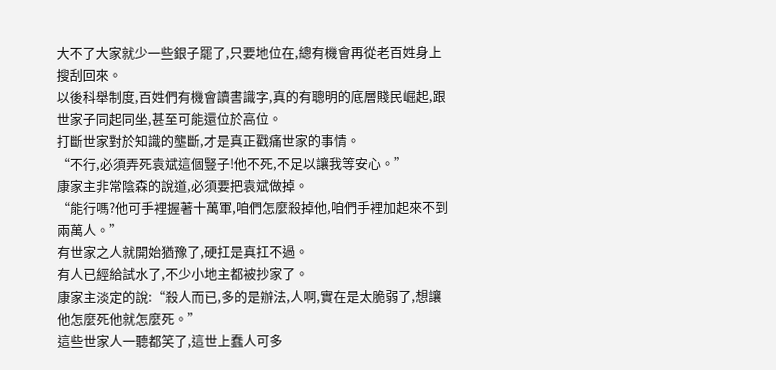大不了大家就少一些銀子罷了,只要地位在,總有機會再從老百姓身上搜刮回來。
以後科舉制度,百姓們有機會讀書識字,真的有聰明的底層賤民崛起,跟世家子同起同坐,甚至可能還位於高位。
打斷世家對於知識的壟斷,才是真正戳痛世家的事情。
“不行,必須弄死袁斌這個豎子!他不死,不足以讓我等安心。”
康家主非常陰森的說道,必須要把袁斌做掉。
“能行嗎?他可手裡握著十萬軍,咱們怎麼殺掉他,咱們手裡加起來不到兩萬人。”
有世家之人就開始猶豫了,硬扛是真扛不過。
有人已經給試水了,不少小地主都被抄家了。
康家主淡定的說:“殺人而已,多的是辦法,人啊,實在是太脆弱了,想讓他怎麼死他就怎麼死。”
這些世家人一聽都笑了,這世上蠢人可多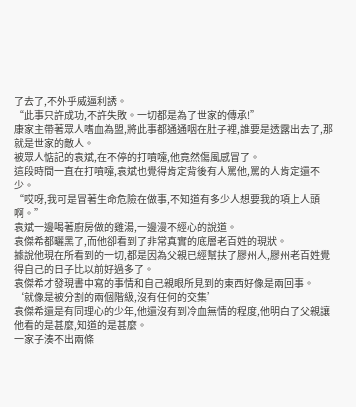了去了,不外乎威逼利誘。
“此事只許成功,不許失敗。一切都是為了世家的傳承!”
康家主帶著眾人嗜血為盟,將此事都通通咽在肚子裡,誰要是透露出去了,那就是世家的敵人。
被眾人惦記的袁斌,在不停的打噴嚏,他竟然傷風感冒了。
這段時間一直在打噴嚏,袁斌也覺得肯定背後有人罵他,罵的人肯定還不少。
“哎呀,我可是冒著生命危險在做事,不知道有多少人想要我的項上人頭啊。”
袁斌一邊喝著廚房做的雞湯,一邊漫不經心的說道。
袁傑希都曬黑了,而他卻看到了非常真實的底層老百姓的現狀。
據說他現在所看到的一切,都是因為父親已經幫扶了膠州人,膠州老百姓覺得自己的日子比以前好過多了。
袁傑希才發現書中寫的事情和自己親眼所見到的東西好像是兩回事。
‘就像是被分割的兩個階級,沒有任何的交集’
袁傑希還是有同理心的少年,他還沒有到冷血無情的程度,他明白了父親讓他看的是甚麼,知道的是甚麼。
一家子湊不出兩條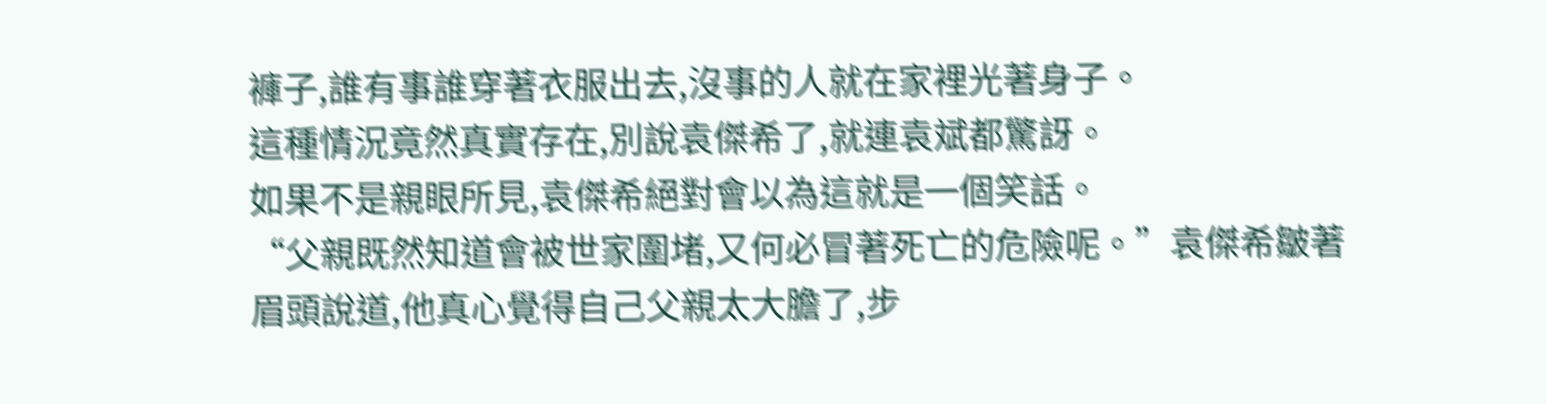褲子,誰有事誰穿著衣服出去,沒事的人就在家裡光著身子。
這種情況竟然真實存在,別說袁傑希了,就連袁斌都驚訝。
如果不是親眼所見,袁傑希絕對會以為這就是一個笑話。
“父親既然知道會被世家圍堵,又何必冒著死亡的危險呢。”袁傑希皺著眉頭說道,他真心覺得自己父親太大膽了,步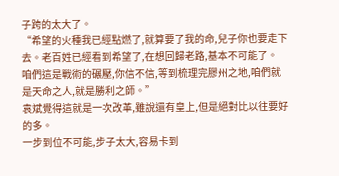子跨的太大了。
“希望的火種我已經點燃了,就算要了我的命,兒子你也要走下去。老百姓已經看到希望了,在想回歸老路,基本不可能了。
咱們這是戰術的碾壓,你信不信,等到梳理完膠州之地,咱們就是天命之人,就是勝利之師。”
袁斌覺得這就是一次改革,雖說還有皇上,但是絕對比以往要好的多。
一步到位不可能,步子太大,容易卡到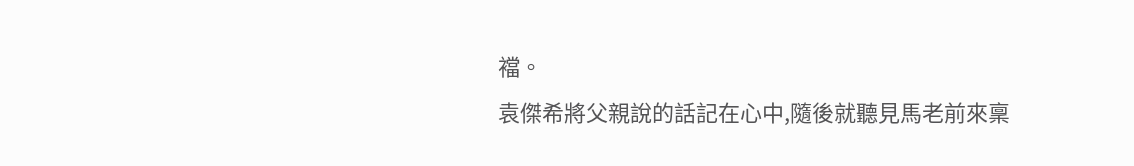襠。
袁傑希將父親說的話記在心中,隨後就聽見馬老前來稟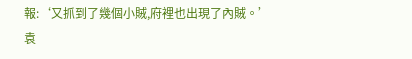報:‘又抓到了幾個小賊,府裡也出現了內賊。’
袁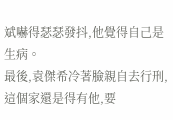斌嚇得瑟瑟發抖,他覺得自己是生病。
最後,袁傑希冷著臉親自去行刑,這個家還是得有他,要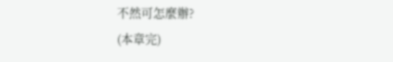不然可怎麼辦?
(本章完)